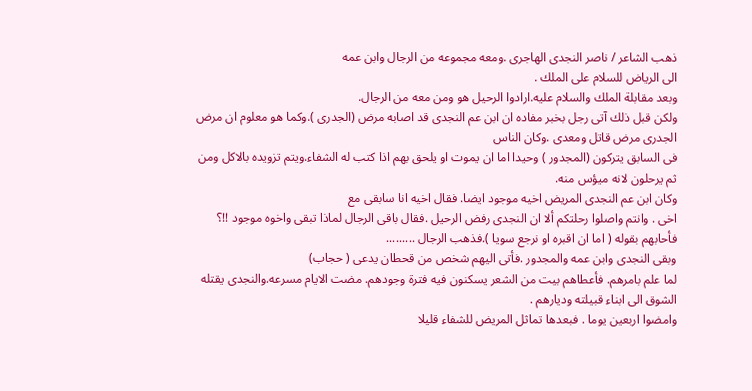ذهب الشاعر / ناصر النجدى الهاجرى .ومعه مجموعه من الرجال وابن عمه
الى الرياض للسلام على الملك .
وبعد مقابلة الملك والسلام عليه.ارادوا الرحيل هو ومن معه من الرجال.
ولكن قبل ذلك آتى رجل بخبر مفاده ان ابن عم النجدى قد اصابه مرض (الجدرى ).وكما هو معلوم ان مرض الجدرى مرض قاتل ومعدى .وكان الناس
فى السابق يتركون (المجدور ) وحيدا اما ان يموت او يلحق بهم اذا كتب له الشفاء.ويتم تزويده بالاكل ومن ثم يرحلون لانه ميؤس منه.
وكان ابن عم النجدى المريض اخيه موجود ايضا. فقال اخيه انا سابقى مع
اخى . وانتم واصلوا رحلتكم ألا ان النجدى رفض الرحيل .فقال باقى الرجال لماذا تبقى واخوه موجود !!؟
فأحابهم بقوله ( اما ان اقبره او نرجع سويا ).فذهب الرجال .........
وبقى النجدى وابن عمه والمجدور .فأتى اليهم شخص من قحطان يدعى ( حجاب)
لما علم بامرهم. فأعطاهم بيت من الشعر يسكنون فيه فترة وجودهم. مضت الايام مسرعه.والنجدى يقتله الشوق الى ابناء قبيلته وديارهم .
وامضوا اربعين يوما . فبعدها تماثل المريض للشفاء قليلا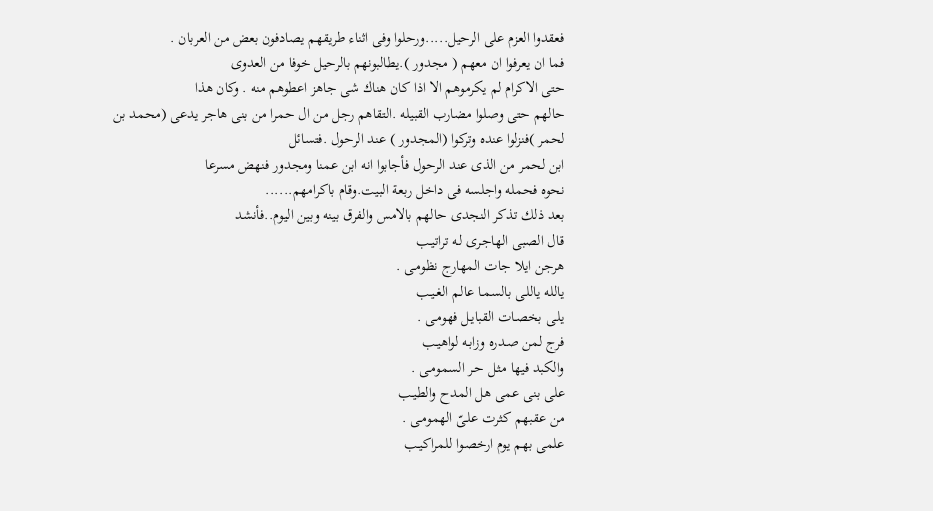فعقدوا العزم على الرحيل.....ورحلوا وفى اثناء طريقهم يصادفون بعض من العربان .
فما ان يعرفوا ان معهم ( مجدور ).يطالبونهم بالرحيل خوفا من العدوى
حتى الاكرام لم يكرموهم الا اذا كان هناك شى جاهز اعطوهم منه . وكان هذا
حالهم حتى وصلوا مضارب القبيله .التقاهم رجل من ال حمرا من بنى هاجر يدعى (محمد بن لحمر )فنزلوا عنده وتركوا (المجدور ) عند الرحول .فتسائل
ابن لحمر من الذى عند الرحول فأجابوا انه ابن عمنا ومجدور فنهض مسرعا
نحوه فحمله واجلسه فى داخل ربعة البيت.وقام باكرامهم......
بعد ذلك تذكر النجدى حالهم بالامس والفرق بينه وبين اليوم..فأنشد
قال الصبى الهاجـرى لـه تراتيـب
هرجن ايلا جات المهارج نظومـى .
يالله ياللـى بالسمـا عالـم الغـيـب
يلـى بخصـات القبايـل فهومـى .
فرج لمن صـدره وزابـه لواهيـب
والكبد فيها مثـل حـر السمومـى .
على بنى عمى هل المدح والطيـب
من عقبهم كثرت علـىّ الهمومـى .
علمى بهم يوم ارخصـوا للمراكيـب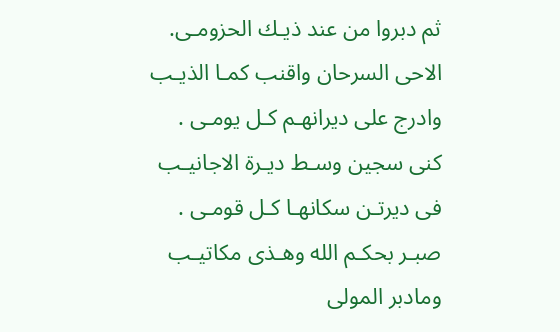ثم دبروا من عند ذيـك الحزومـى.
الاحى السرحان واقنب كمـا الذيـب
وادرج على ديرانهـم كـل يومـى .
كنى سجين وسـط ديـرة الاجانيـب
فى ديرتـن سكانهـا كـل قومـى .
صبـر بحكـم الله وهـذى مكاتيـب
ومادبر المولى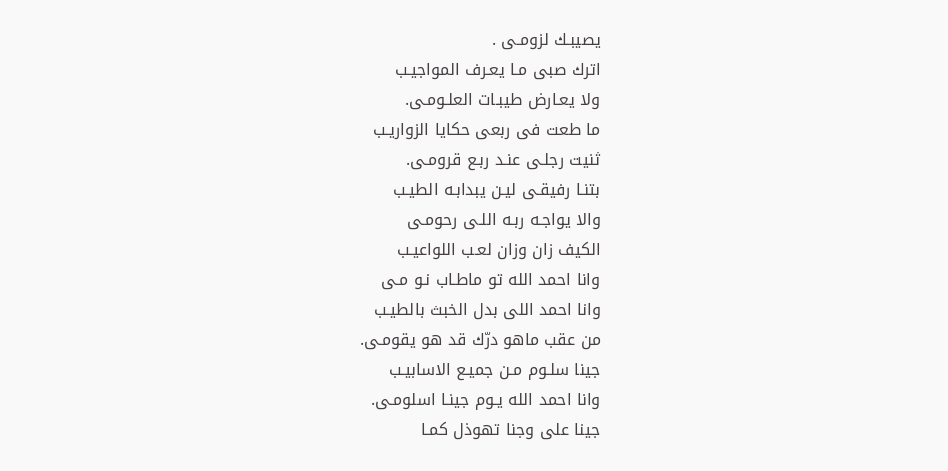يصيبـك لزومـى .
اترك صبى مـا يعـرف المواجيـب
ولا يعـارض طيبـات العلـومـى.
ما طعت فى ربعى حكايا الزواريـب
ثنيت رجلـى عنـد ربـع قرومـى.
بتنـا رفيقـى ليـن يبدابـه الطيـب
والا يواجـه ربـه اللـى رحومـى
الكيف زان وزان لعـب اللواعيـب
وانا احمد الله تو ماطـاب نـو مـى
وانا احمد اللى بدل الخبث بالطيـب
من عقب ماهو درّك قد هو يقومـى.
جينا سلـوم مـن جميـع الاسابيـب
وانا احمد الله يـوم جينـا اسلومـى.
جينا على وجنا تهوذل كمـا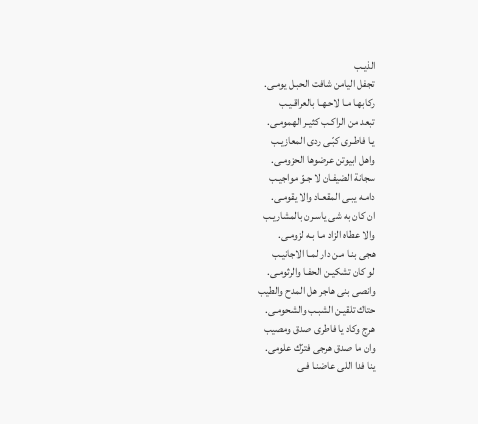الذيـب
تجفل اليامن شافت الحبـل يومـى.
ركابهـا مـا لاحـهـا بالعراقـيـب
تبعد من الراكـب كثيـر الهمومـى.
يـا فاطـرى كبّـى ردى المعازيـب
واهل ابيوتن عرضوها الحزومـى.
سجانة الضيفـان لا جـوّ مواجيـب
دامـه يبـى المقعـاد والا يقومـى.
ان كان به شى ياسـرن بالمشاريـب
والا عطاه الزاد مـا بـه لزومـى.
هجى بنـا مـن دار لمـا الاجانيـب
لو كان تشكيـن الحفـا والرثومـى.
وانصى بنى هاجر هل المدح والطيب
حتاك تلقيـن الشبـب والشحومـى.
هرج وكاد يا فاطرى صدق ومصيب
وان ما صدق هرجى فترّك علومى.
ينا فدا اللى عاضنـا فـى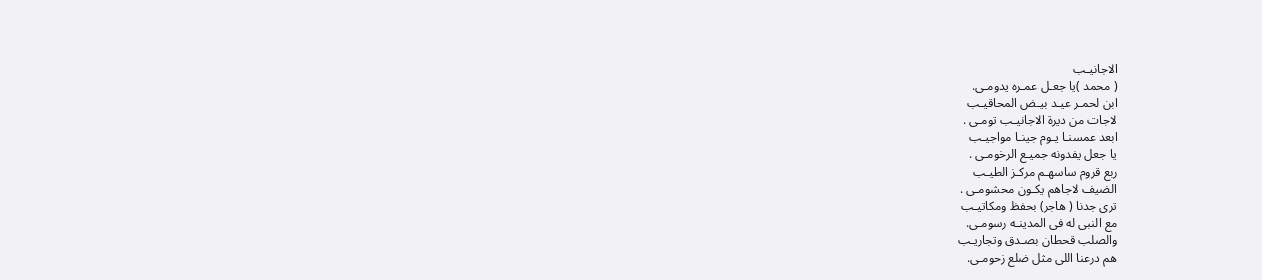الاجانيـب
( محمد )يا جعـل عمـره يدومـى.
ابن لحمـر عيـد بيـض المحاقيـب
لاجات من ديرة الاجانيـب تومـى .
ابعد عمسنـا يـوم جينـا مواجيـب
يا جعل يفدونه جميـع الرخومـى .
ربع قروم ساسهـم مركـز الطيـب
الضيف لاجاهم يكـون محشومـى .
ترى جدنا ( هاجر) بحفظ ومكاتيـب
مع النبى له فى المدينـه رسومـى.
والصلب قحطان بصـدق وتجاريـب
هم درعنا اللى مثل ضلع زحومـى.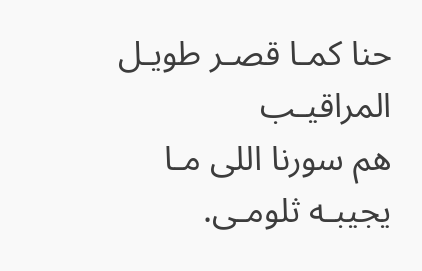حنا كمـا قصـر طويـل المراقيـب
هم سورنا اللى مـا يجيبـه ثلومـى.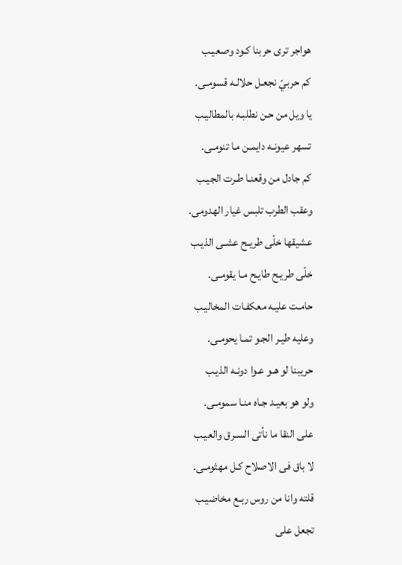هواجر ترى حربنا كـود وصعيـب
كم حربيّ نجعـل حلالـه قسومـى.
يا ويل من حـن نطلبـه بالمطاليـب
تسهر عيونـه دايمـن مـا تنومـى.
كم جادل من وقعنـا طـرت الجيـب
وعقب الطرب تلبس غيار الهدومى.
عشيقها خلّى طريـح عشـى الذيـب
خلّى طريـح طايـح مـا يقومـى.
حامـت عليـه معكفـات المخاليـب
وعليه طيـر الجـو تمـا يحومـى.
حريبنا لو هـو عـوا دونـه الذيـب
ولو هو بعيـد جـاه منـا سمومـى.
على النقا ما نأتى السـرق والعيـب
لا باق فى الاصلاح كـل مهثومـى.
قلته وانا من روس ربـع مخاضيـب
تجعل على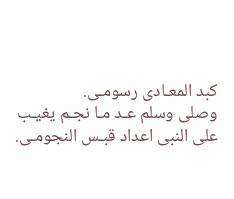كبد المعـادى رسومـى.
وصلى وسلم عـد مـا نجـم يغيـب
على النبى اعداد قبـس النجومـى.